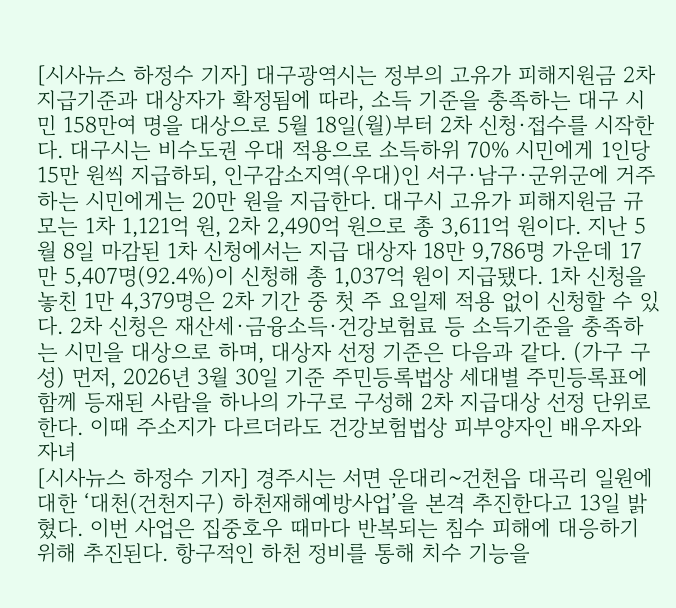[시사뉴스 하정수 기자] 대구광역시는 정부의 고유가 피해지원금 2차 지급기준과 대상자가 확정됨에 따라, 소득 기준을 충족하는 대구 시민 158만여 명을 대상으로 5월 18일(월)부터 2차 신청·접수를 시작한다. 대구시는 비수도권 우대 적용으로 소득하위 70% 시민에게 1인당 15만 원씩 지급하되, 인구감소지역(우대)인 서구·남구·군위군에 거주하는 시민에게는 20만 원을 지급한다. 대구시 고유가 피해지원금 규모는 1차 1,121억 원, 2차 2,490억 원으로 총 3,611억 원이다. 지난 5월 8일 마감된 1차 신청에서는 지급 대상자 18만 9,786명 가운데 17만 5,407명(92.4%)이 신청해 총 1,037억 원이 지급됐다. 1차 신청을 놓친 1만 4,379명은 2차 기간 중 첫 주 요일제 적용 없이 신청할 수 있다. 2차 신청은 재산세·금융소득·건강보험료 등 소득기준을 충족하는 시민을 대상으로 하며, 대상자 선정 기준은 다음과 같다. (가구 구성) 먼저, 2026년 3월 30일 기준 주민등록법상 세대별 주민등록표에 함께 등재된 사람을 하나의 가구로 구성해 2차 지급대상 선정 단위로 한다. 이때 주소지가 다르더라도 건강보험법상 피부양자인 배우자와 자녀
[시사뉴스 하정수 기자] 경주시는 서면 운대리~건천읍 대곡리 일원에 대한 ‘대천(건천지구) 하천재해예방사업’을 본격 추진한다고 13일 밝혔다. 이번 사업은 집중호우 때마다 반복되는 침수 피해에 대응하기 위해 추진된다. 항구적인 하천 정비를 통해 치수 기능을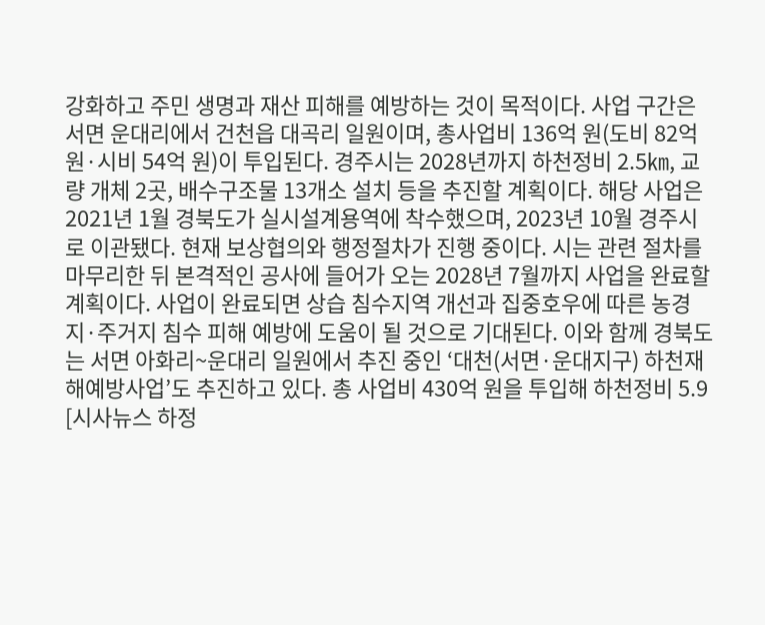강화하고 주민 생명과 재산 피해를 예방하는 것이 목적이다. 사업 구간은 서면 운대리에서 건천읍 대곡리 일원이며, 총사업비 136억 원(도비 82억 원·시비 54억 원)이 투입된다. 경주시는 2028년까지 하천정비 2.5㎞, 교량 개체 2곳, 배수구조물 13개소 설치 등을 추진할 계획이다. 해당 사업은 2021년 1월 경북도가 실시설계용역에 착수했으며, 2023년 10월 경주시로 이관됐다. 현재 보상협의와 행정절차가 진행 중이다. 시는 관련 절차를 마무리한 뒤 본격적인 공사에 들어가 오는 2028년 7월까지 사업을 완료할 계획이다. 사업이 완료되면 상습 침수지역 개선과 집중호우에 따른 농경지·주거지 침수 피해 예방에 도움이 될 것으로 기대된다. 이와 함께 경북도는 서면 아화리~운대리 일원에서 추진 중인 ‘대천(서면·운대지구) 하천재해예방사업’도 추진하고 있다. 총 사업비 430억 원을 투입해 하천정비 5.9
[시사뉴스 하정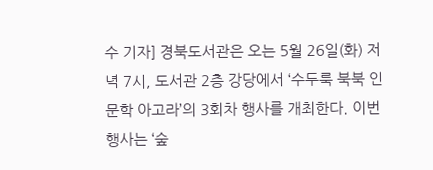수 기자] 경북도서관은 오는 5월 26일(화) 저녁 7시, 도서관 2층 강당에서 ‘수두룩 북북 인문학 아고라’의 3회차 행사를 개최한다. 이번 행사는 ‘숲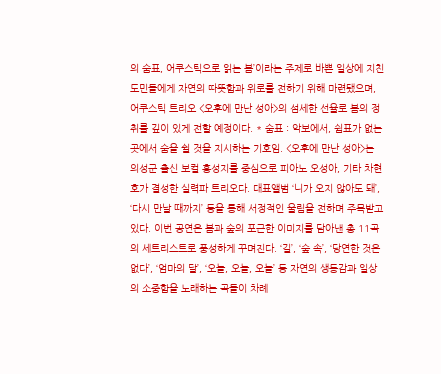의 숨표, 어쿠스틱으로 읽는 봄’이라는 주제로 바쁜 일상에 지친 도민들에게 자연의 따뜻함과 위로를 전하기 위해 마련됐으며, 어쿠스틱 트리오 <오후에 만난 성아>의 섬세한 선율로 봄의 정취를 깊이 있게 전할 예정이다. * 숨표 : 악보에서, 쉼표가 없는 곳에서 숨을 쉴 것을 지시하는 기호임. <오후에 만난 성아>는 의성군 출신 보컬 홍성지를 중심으로 피아노 오성아, 기타 차현호가 결성한 실력파 트리오다. 대표앨범 ‘니가 오지 않아도 돼’, ‘다시 만날 때까지’ 등을 통해 서정적인 울림을 전하며 주목받고 있다. 이번 공연은 봄과 숲의 포근한 이미지를 담아낸 총 11곡의 세트리스트로 풍성하게 꾸며진다. ‘길’, ‘숲 속’, ‘당연한 것은 없다’, ‘엄마의 달’, ‘오늘, 오늘, 오늘’ 등 자연의 생동감과 일상의 소중함을 노래하는 곡들이 차례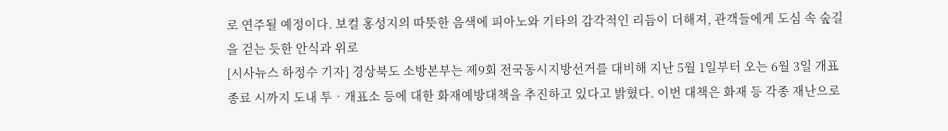로 연주될 예정이다. 보컬 홍성지의 따뜻한 음색에 피아노와 기타의 감각적인 리듬이 더해져, 관객들에게 도심 속 숲길을 걷는 듯한 안식과 위로
[시사뉴스 하정수 기자] 경상북도 소방본부는 제9회 전국동시지방선거를 대비해 지난 5월 1일부터 오는 6월 3일 개표 종료 시까지 도내 투‧개표소 등에 대한 화재예방대책을 추진하고 있다고 밝혔다. 이번 대책은 화재 등 각종 재난으로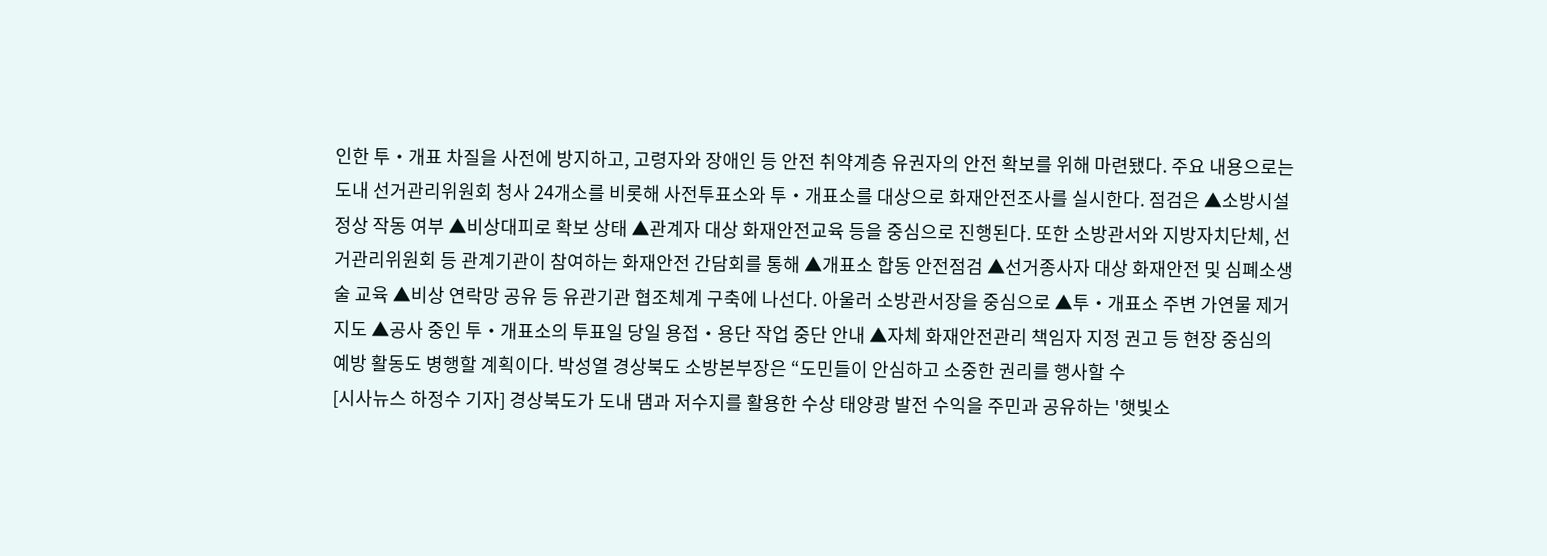인한 투‧개표 차질을 사전에 방지하고, 고령자와 장애인 등 안전 취약계층 유권자의 안전 확보를 위해 마련됐다. 주요 내용으로는 도내 선거관리위원회 청사 24개소를 비롯해 사전투표소와 투‧개표소를 대상으로 화재안전조사를 실시한다. 점검은 ▲소방시설 정상 작동 여부 ▲비상대피로 확보 상태 ▲관계자 대상 화재안전교육 등을 중심으로 진행된다. 또한 소방관서와 지방자치단체, 선거관리위원회 등 관계기관이 참여하는 화재안전 간담회를 통해 ▲개표소 합동 안전점검 ▲선거종사자 대상 화재안전 및 심폐소생술 교육 ▲비상 연락망 공유 등 유관기관 협조체계 구축에 나선다. 아울러 소방관서장을 중심으로 ▲투‧개표소 주변 가연물 제거 지도 ▲공사 중인 투‧개표소의 투표일 당일 용접‧용단 작업 중단 안내 ▲자체 화재안전관리 책임자 지정 권고 등 현장 중심의 예방 활동도 병행할 계획이다. 박성열 경상북도 소방본부장은 “도민들이 안심하고 소중한 권리를 행사할 수
[시사뉴스 하정수 기자] 경상북도가 도내 댐과 저수지를 활용한 수상 태양광 발전 수익을 주민과 공유하는 '햇빛소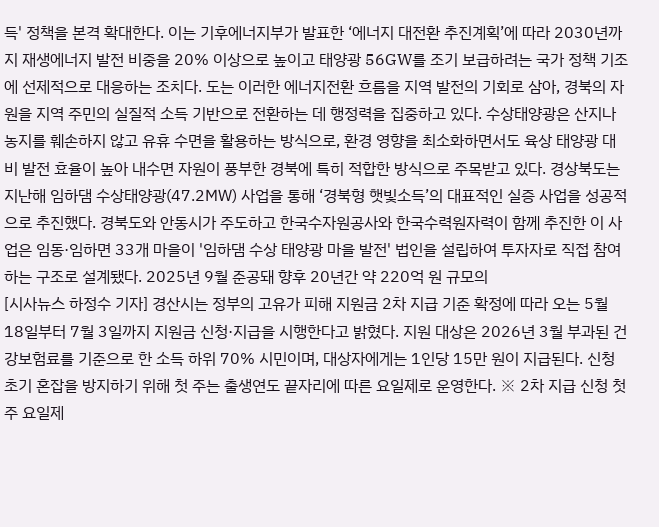득' 정책을 본격 확대한다. 이는 기후에너지부가 발표한 ‘에너지 대전환 추진계획’에 따라 2030년까지 재생에너지 발전 비중을 20% 이상으로 높이고 태양광 56GW를 조기 보급하려는 국가 정책 기조에 선제적으로 대응하는 조치다. 도는 이러한 에너지전환 흐름을 지역 발전의 기회로 삼아, 경북의 자원을 지역 주민의 실질적 소득 기반으로 전환하는 데 행정력을 집중하고 있다. 수상태양광은 산지나 농지를 훼손하지 않고 유휴 수면을 활용하는 방식으로, 환경 영향을 최소화하면서도 육상 태양광 대비 발전 효율이 높아 내수면 자원이 풍부한 경북에 특히 적합한 방식으로 주목받고 있다. 경상북도는 지난해 임하댐 수상태양광(47.2㎿) 사업을 통해 ‘경북형 햇빛소득’의 대표적인 실증 사업을 성공적으로 추진했다. 경북도와 안동시가 주도하고 한국수자원공사와 한국수력원자력이 함께 추진한 이 사업은 임동·임하면 33개 마을이 '임하댐 수상 태양광 마을 발전' 법인을 설립하여 투자자로 직접 참여하는 구조로 설계됐다. 2025년 9월 준공돼 향후 20년간 약 220억 원 규모의
[시사뉴스 하정수 기자] 경산시는 정부의 고유가 피해 지원금 2차 지급 기준 확정에 따라 오는 5월 18일부터 7월 3일까지 지원금 신청·지급을 시행한다고 밝혔다. 지원 대상은 2026년 3월 부과된 건강보험료를 기준으로 한 소득 하위 70% 시민이며, 대상자에게는 1인당 15만 원이 지급된다. 신청 초기 혼잡을 방지하기 위해 첫 주는 출생연도 끝자리에 따른 요일제로 운영한다. ※ 2차 지급 신청 첫 주 요일제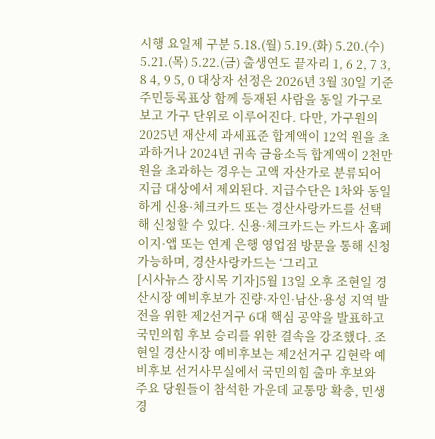시행 요일제 구분 5.18.(월) 5.19.(화) 5.20.(수) 5.21.(목) 5.22.(금) 출생연도 끝자리 1, 6 2, 7 3, 8 4, 9 5, 0 대상자 선정은 2026년 3월 30일 기준 주민등록표상 함께 등재된 사람을 동일 가구로 보고 가구 단위로 이루어진다. 다만, 가구원의 2025년 재산세 과세표준 합계액이 12억 원을 초과하거나 2024년 귀속 금융소득 합계액이 2천만 원을 초과하는 경우는 고액 자산가로 분류되어 지급 대상에서 제외된다. 지급수단은 1차와 동일하게 신용·체크카드 또는 경산사랑카드를 선택해 신청할 수 있다. 신용·체크카드는 카드사 홈페이지·앱 또는 연계 은행 영업점 방문을 통해 신청 가능하며, 경산사랑카드는 ‘그리고
[시사뉴스 장시목 기자]5월 13일 오후 조현일 경산시장 예비후보가 진량·자인·남산·용성 지역 발전을 위한 제2선거구 6대 핵심 공약을 발표하고 국민의힘 후보 승리를 위한 결속을 강조했다. 조현일 경산시장 예비후보는 제2선거구 김현락 예비후보 선거사무실에서 국민의힘 출마 후보와 주요 당원들이 참석한 가운데 교통망 확충, 민생경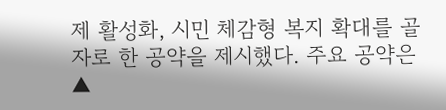제 활성화, 시민 체감형 복지 확대를 골자로 한 공약을 제시했다. 주요 공약은 ▲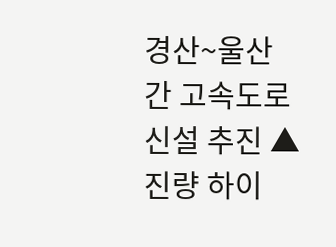경산~울산 간 고속도로 신설 추진 ▲진량 하이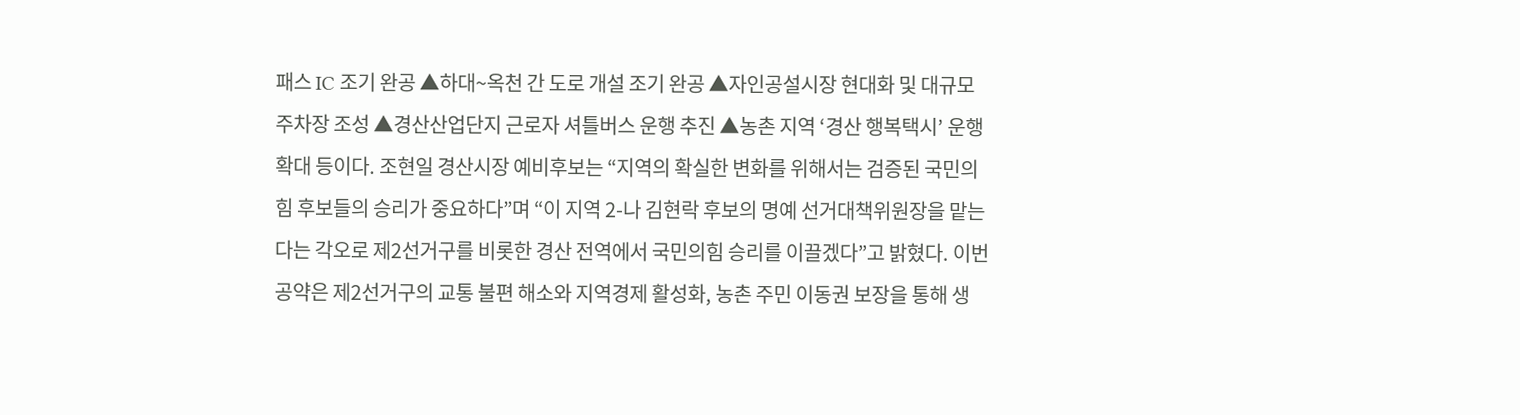패스 IC 조기 완공 ▲하대~옥천 간 도로 개설 조기 완공 ▲자인공설시장 현대화 및 대규모 주차장 조성 ▲경산산업단지 근로자 셔틀버스 운행 추진 ▲농촌 지역 ‘경산 행복택시’ 운행 확대 등이다. 조현일 경산시장 예비후보는 “지역의 확실한 변화를 위해서는 검증된 국민의힘 후보들의 승리가 중요하다”며 “이 지역 2-나 김현락 후보의 명예 선거대책위원장을 맡는다는 각오로 제2선거구를 비롯한 경산 전역에서 국민의힘 승리를 이끌겠다”고 밝혔다. 이번 공약은 제2선거구의 교통 불편 해소와 지역경제 활성화, 농촌 주민 이동권 보장을 통해 생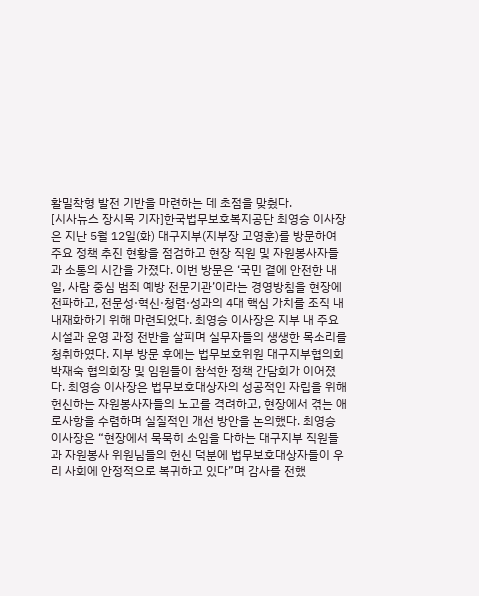활밀착형 발전 기반을 마련하는 데 초점을 맞췄다.
[시사뉴스 장시목 기자]한국법무보호복지공단 최영승 이사장은 지난 5월 12일(화) 대구지부(지부장 고영훈)를 방문하여 주요 정책 추진 현황을 점검하고 현장 직원 및 자원봉사자들과 소통의 시간을 가졌다. 이번 방문은 ‘국민 곁에 안전한 내일, 사람 중심 범죄 예방 전문기관’이라는 경영방침을 현장에 전파하고, 전문성·혁신·청렴·성과의 4대 핵심 가치를 조직 내 내재화하기 위해 마련되었다. 최영승 이사장은 지부 내 주요 시설과 운영 과정 전반을 살피며 실무자들의 생생한 목소리를 청취하였다. 지부 방문 후에는 법무보호위원 대구지부협의회 박재숙 협의회장 및 임원들이 참석한 정책 간담회가 이어졌다. 최영승 이사장은 법무보호대상자의 성공적인 자립을 위해 헌신하는 자원봉사자들의 노고를 격려하고, 현장에서 겪는 애로사항을 수렴하며 실질적인 개선 방안을 논의했다. 최영승 이사장은 “현장에서 묵묵히 소임을 다하는 대구지부 직원들과 자원봉사 위원님들의 헌신 덕분에 법무보호대상자들이 우리 사회에 안정적으로 복귀하고 있다”며 감사를 전했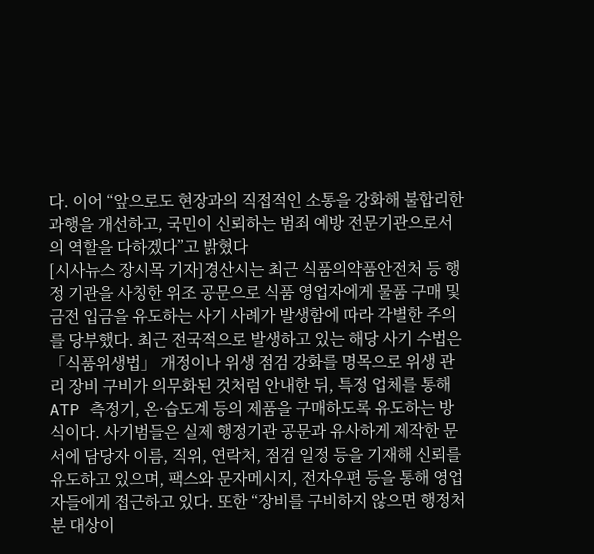다. 이어 “앞으로도 현장과의 직접적인 소통을 강화해 불합리한 과행을 개선하고, 국민이 신뢰하는 범죄 예방 전문기관으로서의 역할을 다하겠다”고 밝혔다
[시사뉴스 장시목 기자]경산시는 최근 식품의약품안전처 등 행정 기관을 사칭한 위조 공문으로 식품 영업자에게 물품 구매 및 금전 입금을 유도하는 사기 사례가 발생함에 따라 각별한 주의를 당부했다. 최근 전국적으로 발생하고 있는 해당 사기 수법은 「식품위생법」 개정이나 위생 점검 강화를 명목으로 위생 관리 장비 구비가 의무화된 것처럼 안내한 뒤, 특정 업체를 통해 ATP 측정기, 온·습도계 등의 제품을 구매하도록 유도하는 방식이다. 사기범들은 실제 행정기관 공문과 유사하게 제작한 문서에 담당자 이름, 직위, 연락처, 점검 일정 등을 기재해 신뢰를 유도하고 있으며, 팩스와 문자메시지, 전자우편 등을 통해 영업자들에게 접근하고 있다. 또한 “장비를 구비하지 않으면 행정처분 대상이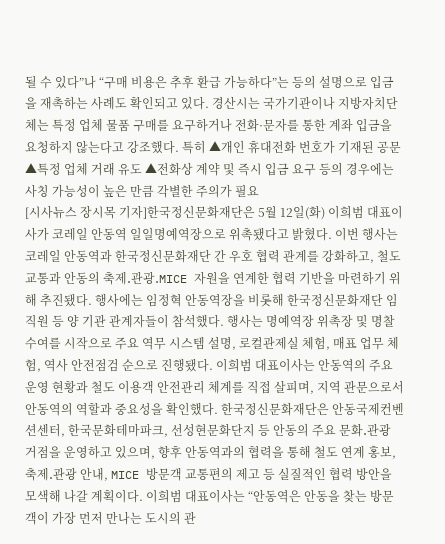될 수 있다”나 “구매 비용은 추후 환급 가능하다”는 등의 설명으로 입금을 재촉하는 사례도 확인되고 있다. 경산시는 국가기관이나 지방자치단체는 특정 업체 물품 구매를 요구하거나 전화·문자를 통한 계좌 입금을 요청하지 않는다고 강조했다. 특히 ▲개인 휴대전화 번호가 기재된 공문 ▲특정 업체 거래 유도 ▲전화상 계약 및 즉시 입금 요구 등의 경우에는 사칭 가능성이 높은 만큼 각별한 주의가 필요
[시사뉴스 장시목 기자]한국정신문화재단은 5월 12일(화) 이희범 대표이사가 코레일 안동역 일일명예역장으로 위촉됐다고 밝혔다. 이번 행사는 코레일 안동역과 한국정신문화재단 간 우호 협력 관계를 강화하고, 철도교통과 안동의 축제․관광․MICE 자원을 연계한 협력 기반을 마련하기 위해 추진됐다. 행사에는 임정혁 안동역장을 비롯해 한국정신문화재단 임직원 등 양 기관 관계자들이 참석했다. 행사는 명예역장 위촉장 및 명찰 수여를 시작으로 주요 역무 시스템 설명, 로컬관제실 체험, 매표 업무 체험, 역사 안전점검 순으로 진행됐다. 이희범 대표이사는 안동역의 주요 운영 현황과 철도 이용객 안전관리 체계를 직접 살피며, 지역 관문으로서 안동역의 역할과 중요성을 확인했다. 한국정신문화재단은 안동국제컨벤션센터, 한국문화테마파크, 선성현문화단지 등 안동의 주요 문화․관광 거점을 운영하고 있으며, 향후 안동역과의 협력을 통해 철도 연계 홍보, 축제․관광 안내, MICE 방문객 교통편의 제고 등 실질적인 협력 방안을 모색해 나갈 계획이다. 이희범 대표이사는 “안동역은 안동을 찾는 방문객이 가장 먼저 만나는 도시의 관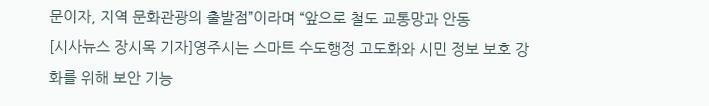문이자, 지역 문화관광의 출발점”이라며 “앞으로 철도 교통망과 안동
[시사뉴스 장시목 기자]영주시는 스마트 수도행정 고도화와 시민 정보 보호 강화를 위해 보안 기능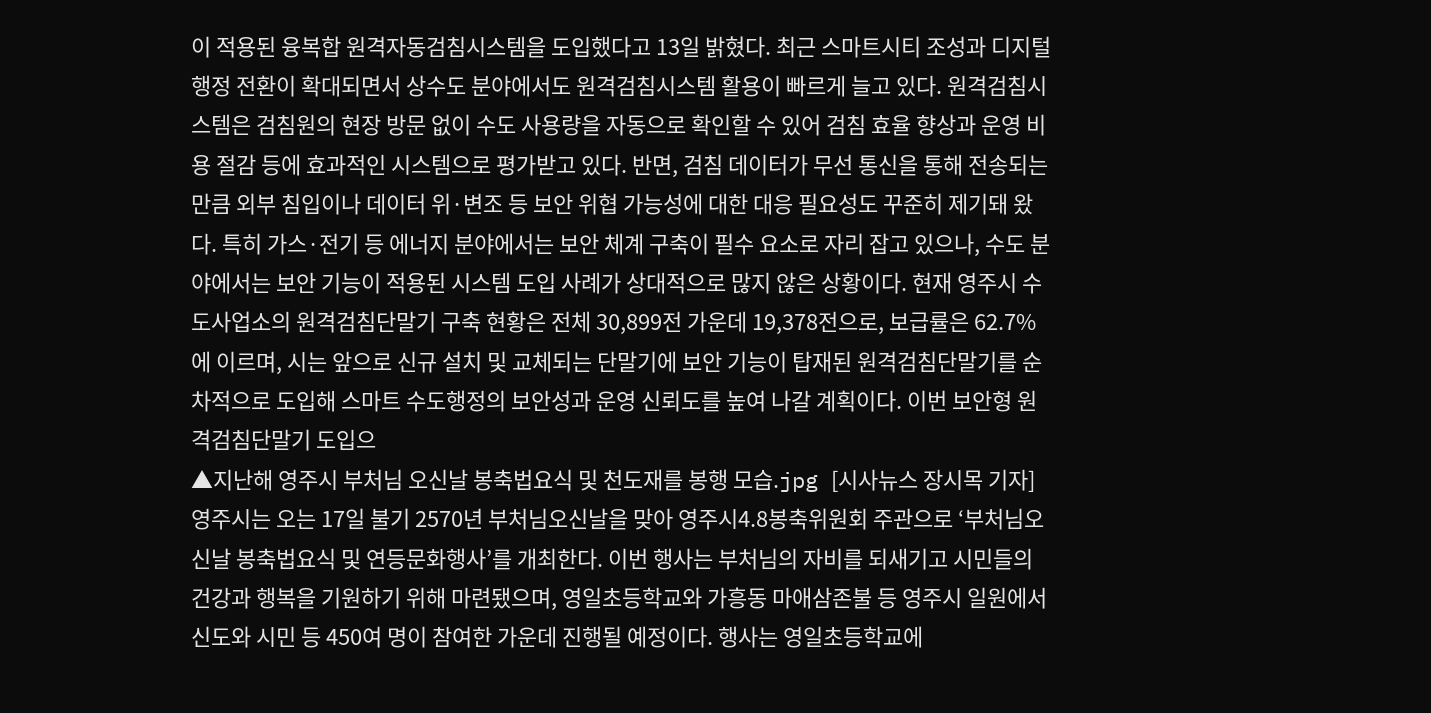이 적용된 융복합 원격자동검침시스템을 도입했다고 13일 밝혔다. 최근 스마트시티 조성과 디지털 행정 전환이 확대되면서 상수도 분야에서도 원격검침시스템 활용이 빠르게 늘고 있다. 원격검침시스템은 검침원의 현장 방문 없이 수도 사용량을 자동으로 확인할 수 있어 검침 효율 향상과 운영 비용 절감 등에 효과적인 시스템으로 평가받고 있다. 반면, 검침 데이터가 무선 통신을 통해 전송되는 만큼 외부 침입이나 데이터 위·변조 등 보안 위협 가능성에 대한 대응 필요성도 꾸준히 제기돼 왔다. 특히 가스·전기 등 에너지 분야에서는 보안 체계 구축이 필수 요소로 자리 잡고 있으나, 수도 분야에서는 보안 기능이 적용된 시스템 도입 사례가 상대적으로 많지 않은 상황이다. 현재 영주시 수도사업소의 원격검침단말기 구축 현황은 전체 30,899전 가운데 19,378전으로, 보급률은 62.7%에 이르며, 시는 앞으로 신규 설치 및 교체되는 단말기에 보안 기능이 탑재된 원격검침단말기를 순차적으로 도입해 스마트 수도행정의 보안성과 운영 신뢰도를 높여 나갈 계획이다. 이번 보안형 원격검침단말기 도입으
▲지난해 영주시 부처님 오신날 봉축법요식 및 천도재를 봉행 모습.jpg [시사뉴스 장시목 기자]영주시는 오는 17일 불기 2570년 부처님오신날을 맞아 영주시4.8봉축위원회 주관으로 ‘부처님오신날 봉축법요식 및 연등문화행사’를 개최한다. 이번 행사는 부처님의 자비를 되새기고 시민들의 건강과 행복을 기원하기 위해 마련됐으며, 영일초등학교와 가흥동 마애삼존불 등 영주시 일원에서 신도와 시민 등 450여 명이 참여한 가운데 진행될 예정이다. 행사는 영일초등학교에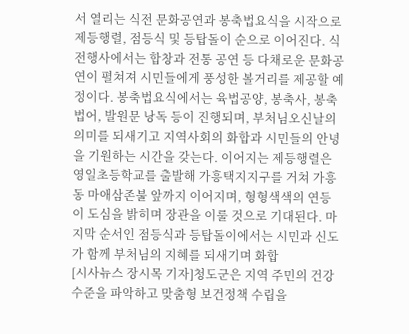서 열리는 식전 문화공연과 봉축법요식을 시작으로 제등행렬, 점등식 및 등탑돌이 순으로 이어진다. 식전행사에서는 합창과 전통 공연 등 다채로운 문화공연이 펼쳐져 시민들에게 풍성한 볼거리를 제공할 예정이다. 봉축법요식에서는 육법공양, 봉축사, 봉축법어, 발원문 낭독 등이 진행되며, 부처님오신날의 의미를 되새기고 지역사회의 화합과 시민들의 안녕을 기원하는 시간을 갖는다. 이어지는 제등행렬은 영일초등학교를 출발해 가흥택지지구를 거쳐 가흥동 마애삼존불 앞까지 이어지며, 형형색색의 연등이 도심을 밝히며 장관을 이룰 것으로 기대된다. 마지막 순서인 점등식과 등탑돌이에서는 시민과 신도가 함께 부처님의 지혜를 되새기며 화합
[시사뉴스 장시목 기자]청도군은 지역 주민의 건강 수준을 파악하고 맞춤형 보건정책 수립을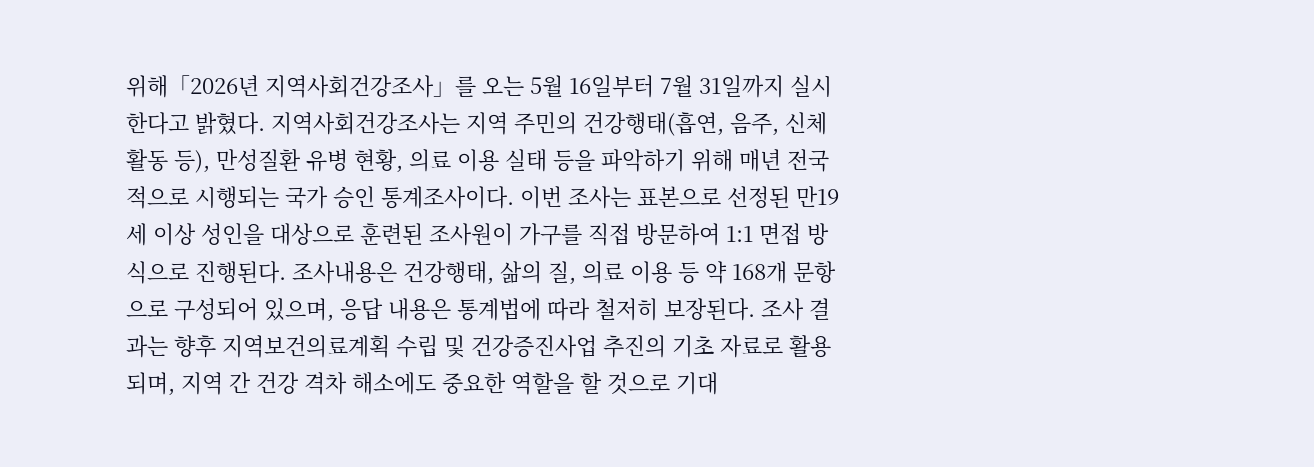위해「2026년 지역사회건강조사」를 오는 5월 16일부터 7월 31일까지 실시한다고 밝혔다. 지역사회건강조사는 지역 주민의 건강행태(흡연, 음주, 신체활동 등), 만성질환 유병 현황, 의료 이용 실태 등을 파악하기 위해 매년 전국적으로 시행되는 국가 승인 통계조사이다. 이번 조사는 표본으로 선정된 만19세 이상 성인을 대상으로 훈련된 조사원이 가구를 직접 방문하여 1:1 면접 방식으로 진행된다. 조사내용은 건강행태, 삶의 질, 의료 이용 등 약 168개 문항으로 구성되어 있으며, 응답 내용은 통계법에 따라 철저히 보장된다. 조사 결과는 향후 지역보건의료계획 수립 및 건강증진사업 추진의 기초 자료로 활용되며, 지역 간 건강 격차 해소에도 중요한 역할을 할 것으로 기대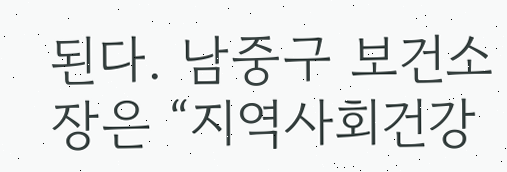된다. 남중구 보건소장은 “지역사회건강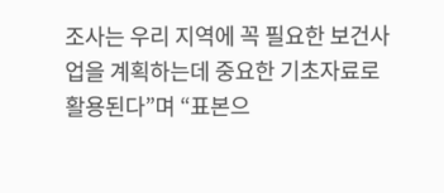조사는 우리 지역에 꼭 필요한 보건사업을 계획하는데 중요한 기초자료로 활용된다”며 “표본으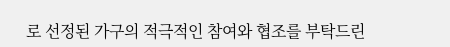로 선정된 가구의 적극적인 참여와 협조를 부탁드린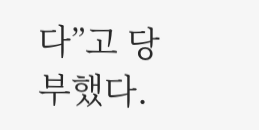다”고 당부했다.